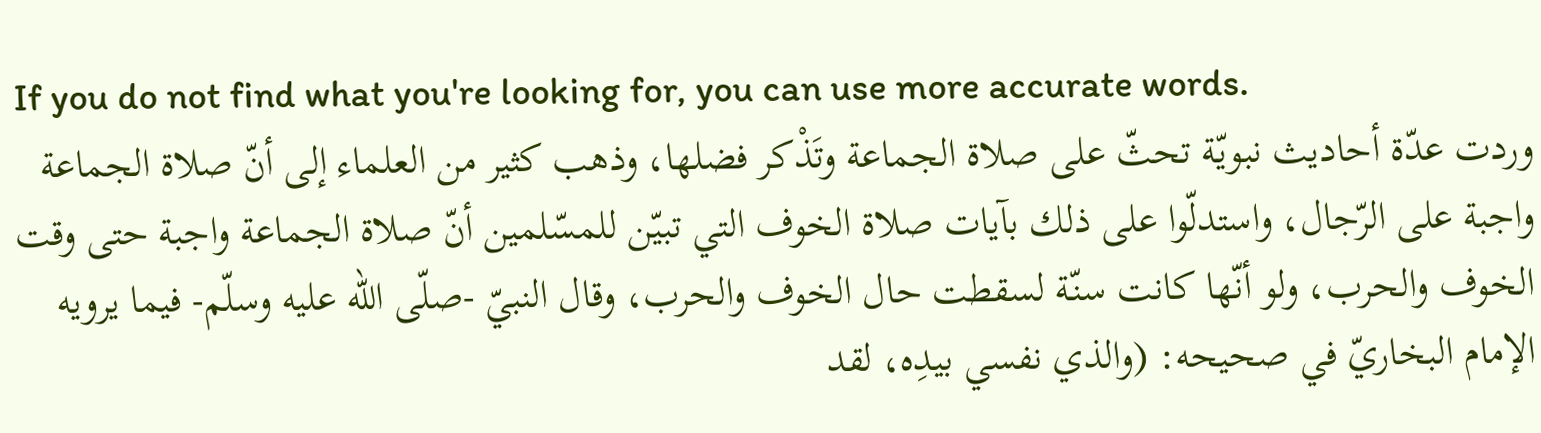If you do not find what you're looking for, you can use more accurate words.
وردت عدّة أحاديث نبويّة تحثّ على صلاة الجماعة وتَذْكر فضلها، وذهب كثير من العلماء إلى أنّ صلاة الجماعة واجبة على الرّجال، واستدلّوا على ذلك بآيات صلاة الخوف التي تبيّن للمسّلمين أنّ صلاة الجماعة واجبة حتى وقت الخوف والحرب، ولو أنّها كانت سنّة لسقطت حال الخوف والحرب، وقال النبيّ -صلّى الله عليه وسلّم- فيما يرويه الإمام البخاريّ في صحيحه: (والذي نفسي بيدِه، لقد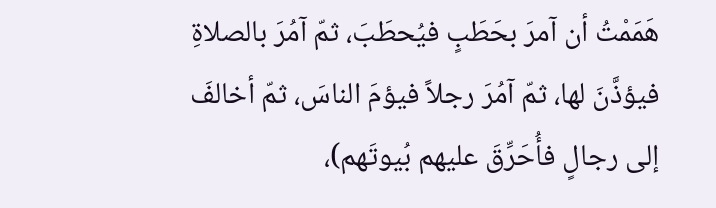هَمَمْتُ أن آمرَ بحَطَبٍ فيُحطَبَ، ثمّ آمُرَ بالصلاةِ فيؤذَّنَ لها، ثمّ آمُرَ رجلاً فيؤمَ الناسَ، ثمّ أخالفَ إلى رجالٍ فأُحَرِّقَ عليهم بُيوتَهم)،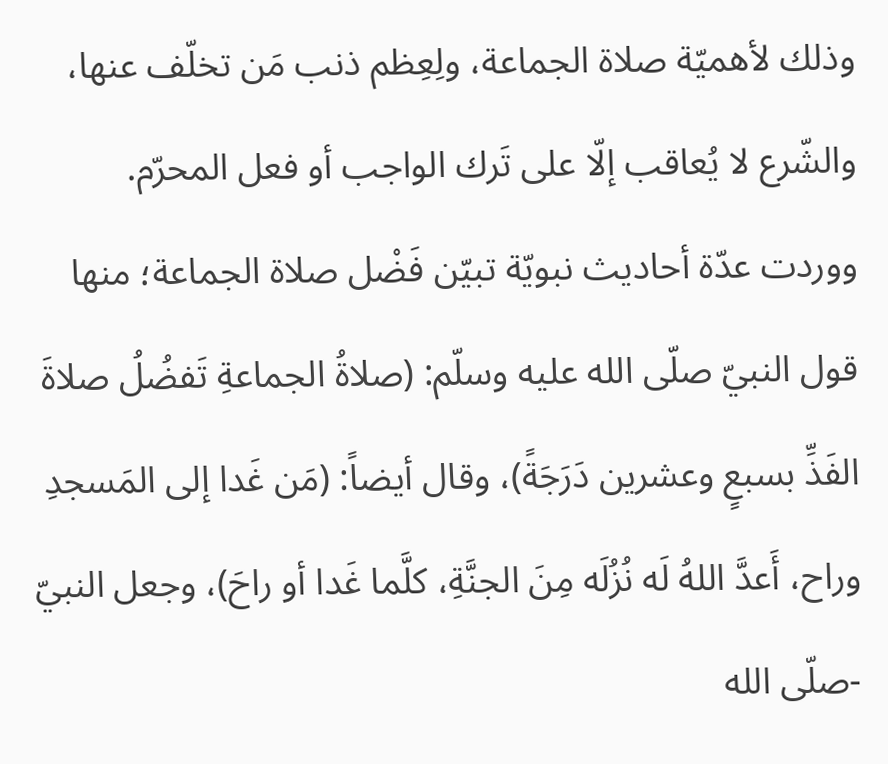وذلك لأهميّة صلاة الجماعة، ولِعِظم ذنب مَن تخلّف عنها، والشّرع لا يُعاقب إلّا على تَرك الواجب أو فعل المحرّم.
ووردت عدّة أحاديث نبويّة تبيّن فَضْل صلاة الجماعة؛ منها قول النبيّ صلّى الله عليه وسلّم: (صلاةُ الجماعةِ تَفضُلُ صلاةَ الفَذِّ بسبعٍ وعشرين دَرَجَةً)، وقال أيضاً: (مَن غَدا إلى المَسجدِ وراح، أَعدَّ اللهُ لَه نُزُلَه مِنَ الجنَّةِ، كلَّما غَدا أو راحَ)، وجعل النبيّ -صلّى الله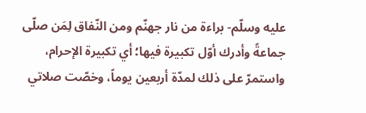عليه وسلّم- براءة من نار جهنّم ومن النّفاق لِمَن صلّى جماعةً وأدرك أوّل تكبيرة فيها؛ أي تكبيرة الإحرام، واستمرّ على ذلك لمدّة أربعين يوماً، وخصّت صلاتي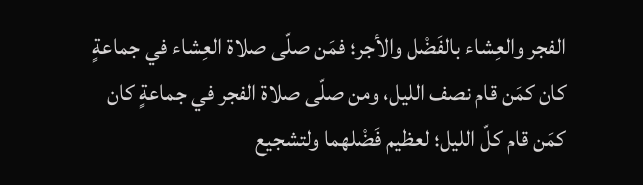الفجر والعِشاء بالفَضْل والأجر؛ فمَن صلّى صلاة العِشاء في جماعةٍ كان كمَن قام نصف الليل، ومن صلّى صلاة الفجر في جماعةٍ كان كمَن قام كلّ الليل؛ لعظيم فَضْلهما ولتشجيع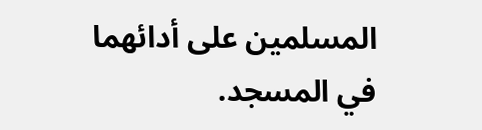المسلمين على أدائهما في المسجد.